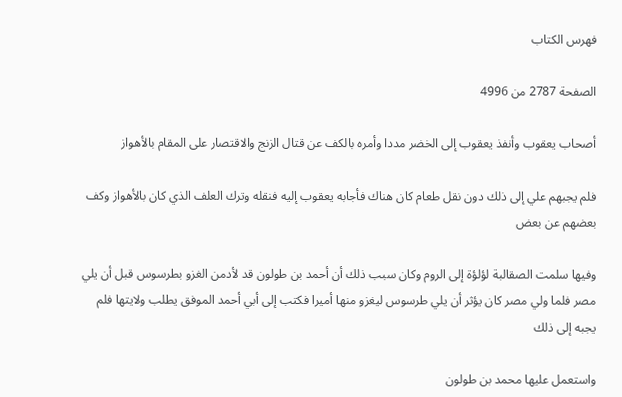فهرس الكتاب

الصفحة 2787 من 4996

أصحاب يعقوب وأنفذ يعقوب إلى الخضر مددا وأمره بالكف عن قتال الزنج والاقتصار على المقام بالأهواز

فلم يجبهم علي إلى ذلك دون نقل طعام كان هناك فأجابه يعقوب إليه فنقله وترك العلف الذي كان بالأهواز وكف بعضهم عن بعض

وفيها سلمت الصقالبة لؤلؤة إلى الروم وكان سبب ذلك أن أحمد بن طولون قد لأدمن الغزو بطرسوس قبل أن يلي مصر فلما ولي مصر كان يؤثر أن يلي طرسوس ليغزو منها أميرا فكتب إلى أبي أحمد الموفق يطلب ولايتها فلم يجبه إلى ذلك

واستعمل عليها محمد بن طولون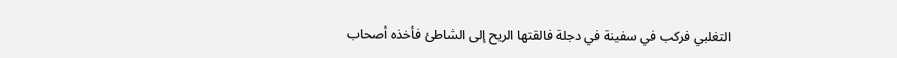التغلبي فركب في سفينة في دجلة فالقتها الريح إلى الشاطئ فأخذه أصحاب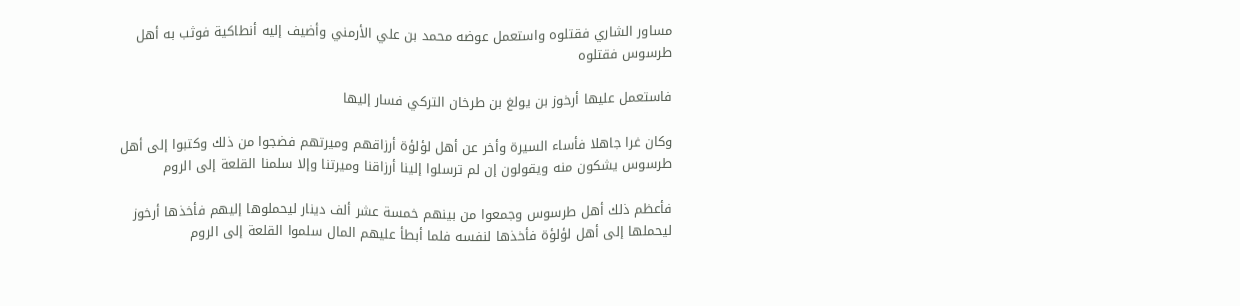مساور الشاري فقتلوه واستعمل عوضه محمد بن علي الأرمني وأضيف إليه أنطاكية فوثب به أهل طرسوس فقتلوه

فاستعمل عليها أرخوز بن يولغ بن طرخان التركي فسار إليها

وكان غرا جاهلا فأساء السيرة وأخر عن أهل لؤلؤة أرزاقهم وميرتهم فضجوا من ذلك وكتبوا إلى أهل طرسوس يشكون منه ويقولون إن لم ترسلوا إلينا أرزاقنا وميرتنا وإلا سلمنا القلعة إلى الروم

فأعظم ذلك أهل طرسوس وجمعوا من بينهم خمسة عشر ألف دينار ليحملوها إليهم فأخذها أرخوز ليحملها إلى أهل لؤلؤة فأخذها لنفسه فلما أبطأ عليهم المال سلموا القلعة إلى الروم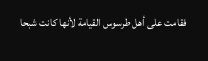فقامت على أهل طرسوس القيامة لأنها كانت شبحا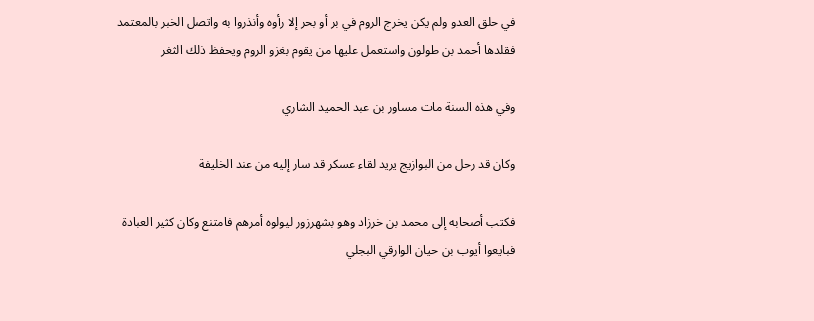في حلق العدو ولم يكن يخرج الروم في بر أو بحر إلا رأوه وأنذروا به واتصل الخبر بالمعتمد فقلدها أحمد بن طولون واستعمل عليها من يقوم بغزو الروم ويحفظ ذلك الثغر

وفي هذه السنة مات مساور بن عبد الحميد الشاري

وكان قد رحل من البوازيج يريد لقاء عسكر قد سار إليه من عند الخليفة

فكتب أصحابه إلى محمد بن خرزاد وهو بشهرزور ليولوه أمرهم فامتنع وكان كثير العبادة فبايعوا أيوب بن حيان الوارقي البجلي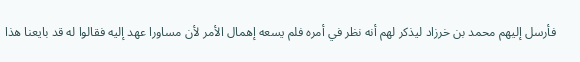فأرسل إليهم محمد بن خرزاد ليذكر لهم أنه نظر في أمره فلم يسعه إهمال الأمر لأن مساورا عهد إليه فقالوا له قد بايعنا هذا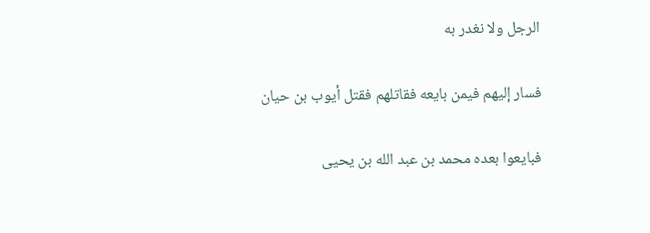الرجل ولا نغدر به

فسار إليهم فيمن بايعه فقاتلهم فقتل أيوب بن حيان

فبايعوا بعده محمد بن عبد الله بن يحيى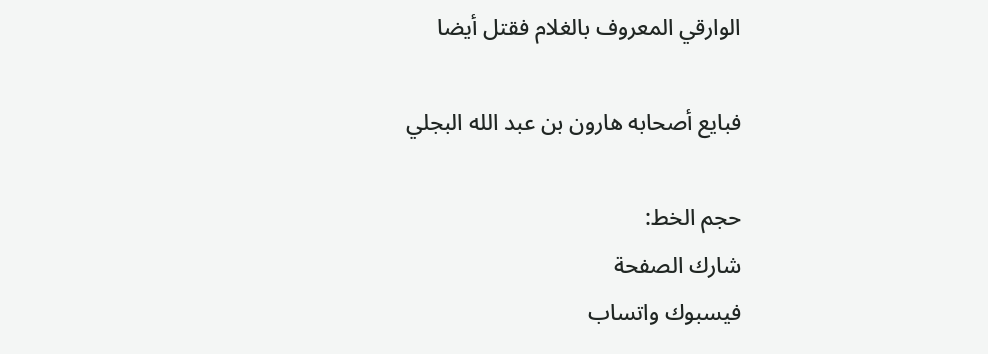الوارقي المعروف بالغلام فقتل أيضا

فبايع أصحابه هارون بن عبد الله البجلي

حجم الخط:
شارك الصفحة
فيسبوك واتساب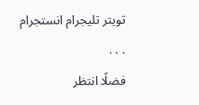تويتر تليجرام انستجرام
. . .
فضلًا انتظر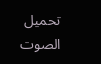تحميل الصوت